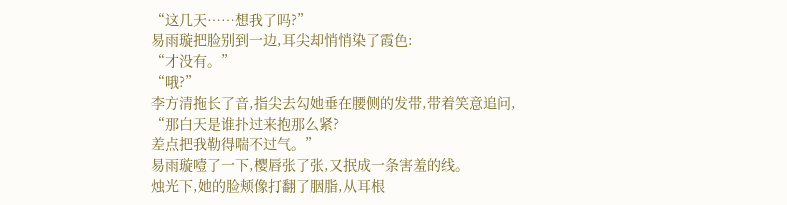“这几天……想我了吗?”
易雨璇把脸别到一边,耳尖却悄悄染了霞色:
“才没有。”
“哦?”
李方清拖长了音,指尖去勾她垂在腰侧的发带,带着笑意追问,
“那白天是谁扑过来抱那么紧?
差点把我勒得喘不过气。”
易雨璇噎了一下,樱唇张了张,又抿成一条害羞的线。
烛光下,她的脸颊像打翻了胭脂,从耳根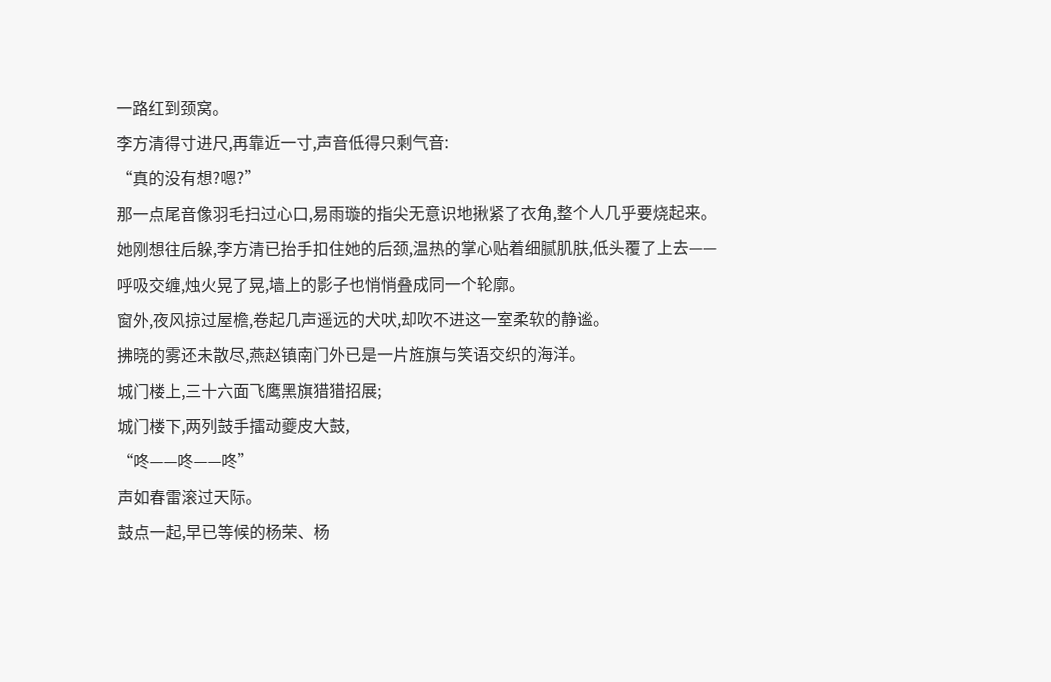一路红到颈窝。
李方清得寸进尺,再靠近一寸,声音低得只剩气音:
“真的没有想?嗯?”
那一点尾音像羽毛扫过心口,易雨璇的指尖无意识地揪紧了衣角,整个人几乎要烧起来。
她刚想往后躲,李方清已抬手扣住她的后颈,温热的掌心贴着细腻肌肤,低头覆了上去——
呼吸交缠,烛火晃了晃,墙上的影子也悄悄叠成同一个轮廓。
窗外,夜风掠过屋檐,卷起几声遥远的犬吠,却吹不进这一室柔软的静谧。
拂晓的雾还未散尽,燕赵镇南门外已是一片旌旗与笑语交织的海洋。
城门楼上,三十六面飞鹰黑旗猎猎招展;
城门楼下,两列鼓手擂动夔皮大鼓,
“咚——咚——咚”
声如春雷滚过天际。
鼓点一起,早已等候的杨荣、杨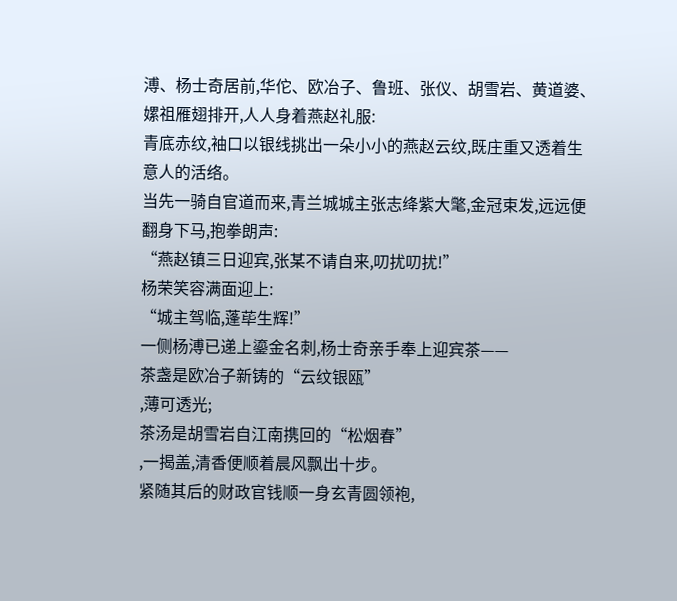溥、杨士奇居前,华佗、欧冶子、鲁班、张仪、胡雪岩、黄道婆、嫘祖雁翅排开,人人身着燕赵礼服:
青底赤纹,袖口以银线挑出一朵小小的燕赵云纹,既庄重又透着生意人的活络。
当先一骑自官道而来,青兰城城主张志绛紫大氅,金冠束发,远远便翻身下马,抱拳朗声:
“燕赵镇三日迎宾,张某不请自来,叨扰叨扰!”
杨荣笑容满面迎上:
“城主驾临,蓬荜生辉!”
一侧杨溥已递上鎏金名刺,杨士奇亲手奉上迎宾茶——
茶盏是欧冶子新铸的“云纹银瓯”
,薄可透光;
茶汤是胡雪岩自江南携回的“松烟春”
,一揭盖,清香便顺着晨风飘出十步。
紧随其后的财政官钱顺一身玄青圆领袍,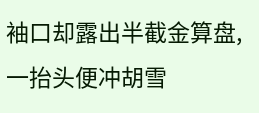袖口却露出半截金算盘,一抬头便冲胡雪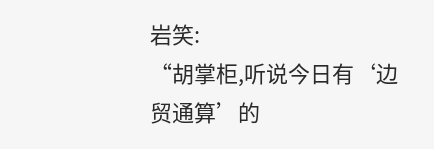岩笑:
“胡掌柜,听说今日有‘边贸通算’的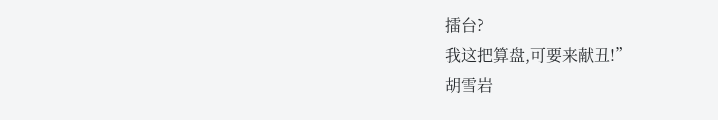擂台?
我这把算盘,可要来献丑!”
胡雪岩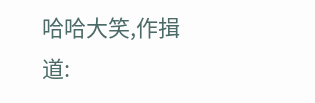哈哈大笑,作揖道: